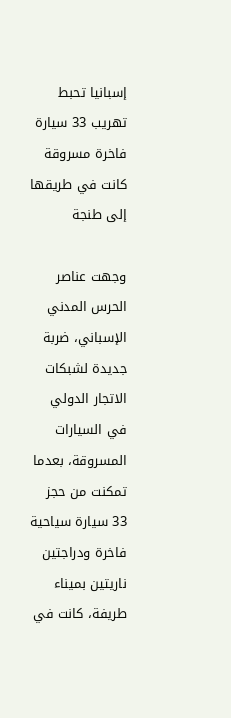إسبانيا تحبط تهريب 33 سيارة فاخرة مسروقة كانت في طريقها إلى طنجة

وجهت عناصر الحرس المدني الإسباني، ضربة جديدة لشبكات الاتجار الدولي في السيارات المسروقة، بعدما تمكنت من حجز 33 سيارة سياحية فاخرة ودراجتين ناريتين بميناء طريفة، كانت في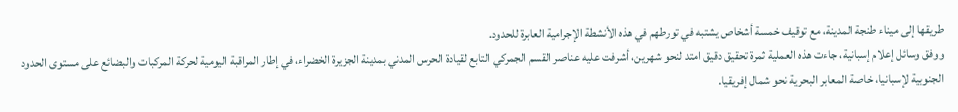طريقها إلى ميناء طنجة المدينة، مع توقيف خمسة أشخاص يشتبه في تورطهم في هذه الأنشطة الإجرامية العابرة للحدود.
ووفق وسائل إعلام إسبانية، جاءت هذه العملية ثمرة تحقيق دقيق امتد لنحو شهرين، أشرفت عليه عناصر القسم الجمركي التابع لقيادة الحرس المدني بمدينة الجزيرة الخضراء، في إطار المراقبة اليومية لحركة المركبات والبضائع على مستوى الحدود الجنوبية لإسبانيا، خاصة المعابر البحرية نحو شمال إفريقيا.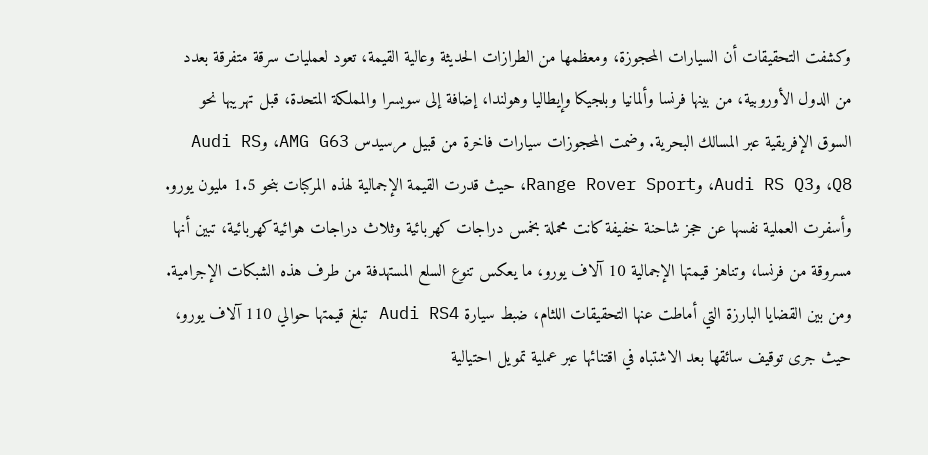وكشفت التحقيقات أن السيارات المحجوزة، ومعظمها من الطرازات الحديثة وعالية القيمة، تعود لعمليات سرقة متفرقة بعدد من الدول الأوروبية، من بينها فرنسا وألمانيا وبلجيكا وإيطاليا وهولندا، إضافة إلى سويسرا والمملكة المتحدة، قبل تهريبها نحو السوق الإفريقية عبر المسالك البحرية. وضمت المحجوزات سيارات فاخرة من قبيل مرسيدس AMG G63، وAudi RS Q8، وAudi RS Q3، وRange Rover Sport، حيث قدرت القيمة الإجمالية لهذه المركبات بنحو 1.5 مليون يورو.
وأسفرت العملية نفسها عن حجز شاحنة خفيفة كانت محملة بخمس دراجات كهربائية وثلاث دراجات هوائية كهربائية، تبين أنها مسروقة من فرنسا، وتناهز قيمتها الإجمالية 10 آلاف يورو، ما يعكس تنوع السلع المستهدفة من طرف هذه الشبكات الإجرامية.
ومن بين القضايا البارزة التي أماطت عنها التحقيقات اللثام، ضبط سيارة Audi RS4 تبلغ قيمتها حوالي 110 آلاف يورو، حيث جرى توقيف سائقها بعد الاشتباه في اقتنائها عبر عملية تمويل احتيالية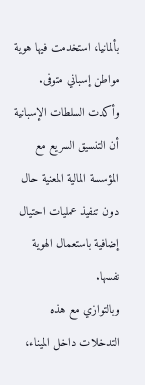بألمانيا، استخدمت فيها هوية مواطن إسباني متوفى.
وأكدت السلطات الإسبانية أن التنسيق السريع مع المؤسسة المالية المعنية حال دون تنفيذ عمليات احتيال إضافية باستعمال الهوية نفسها.
وبالتوازي مع هذه التدخلات داخل الميناء،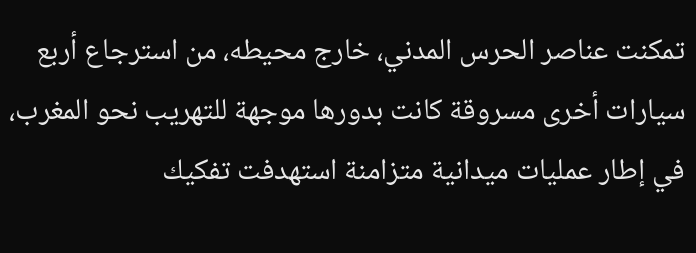تمكنت عناصر الحرس المدني، خارج محيطه، من استرجاع أربع سيارات أخرى مسروقة كانت بدورها موجهة للتهريب نحو المغرب، في إطار عمليات ميدانية متزامنة استهدفت تفكيك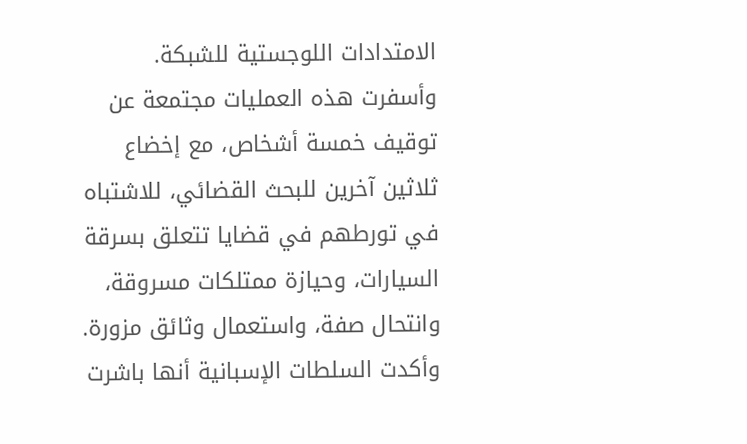الامتدادات اللوجستية للشبكة.
وأسفرت هذه العمليات مجتمعة عن توقيف خمسة أشخاص، مع إخضاع ثلاثين آخرين للبحث القضائي، للاشتباه في تورطهم في قضايا تتعلق بسرقة السيارات، وحيازة ممتلكات مسروقة، وانتحال صفة، واستعمال وثائق مزورة.
وأكدت السلطات الإسبانية أنها باشرت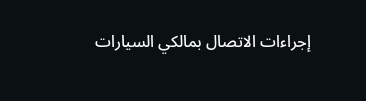إجراءات الاتصال بمالكي السيارات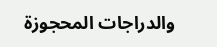والدراجات المحجوزة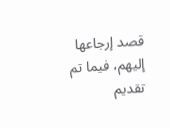قصد إرجاعها إليهم، فيما تم تقديم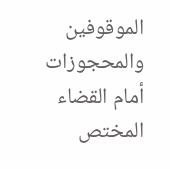الموقوفين والمحجوزات أمام القضاء المختص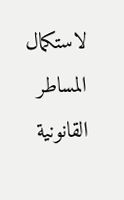لاستكمال المساطر القانونية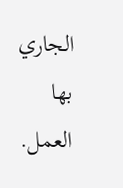الجاري بها العمل.